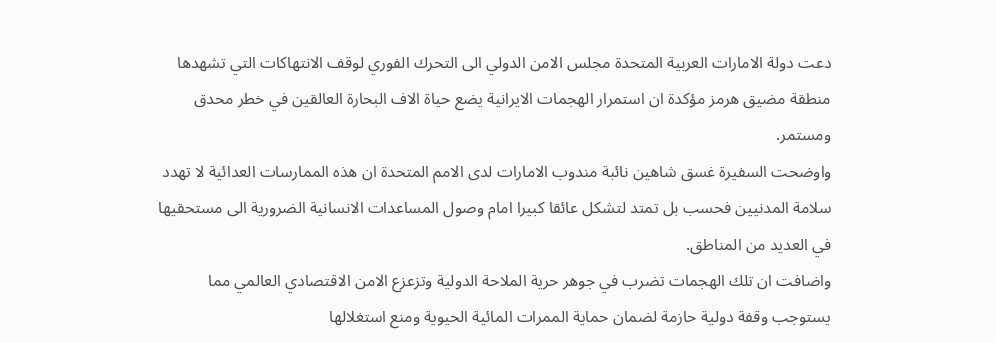دعت دولة الامارات العربية المتحدة مجلس الامن الدولي الى التحرك الفوري لوقف الانتهاكات التي تشهدها منطقة مضيق هرمز مؤكدة ان استمرار الهجمات الايرانية يضع حياة الاف البحارة العالقين في خطر محدق ومستمر.
واوضحت السفيرة غسق شاهين نائبة مندوب الامارات لدى الامم المتحدة ان هذه الممارسات العدائية لا تهدد سلامة المدنيين فحسب بل تمتد لتشكل عائقا كبيرا امام وصول المساعدات الانسانية الضرورية الى مستحقيها في العديد من المناطق.
واضافت ان تلك الهجمات تضرب في جوهر حرية الملاحة الدولية وتزعزع الامن الاقتصادي العالمي مما يستوجب وقفة دولية حازمة لضمان حماية الممرات المائية الحيوية ومنع استغلالها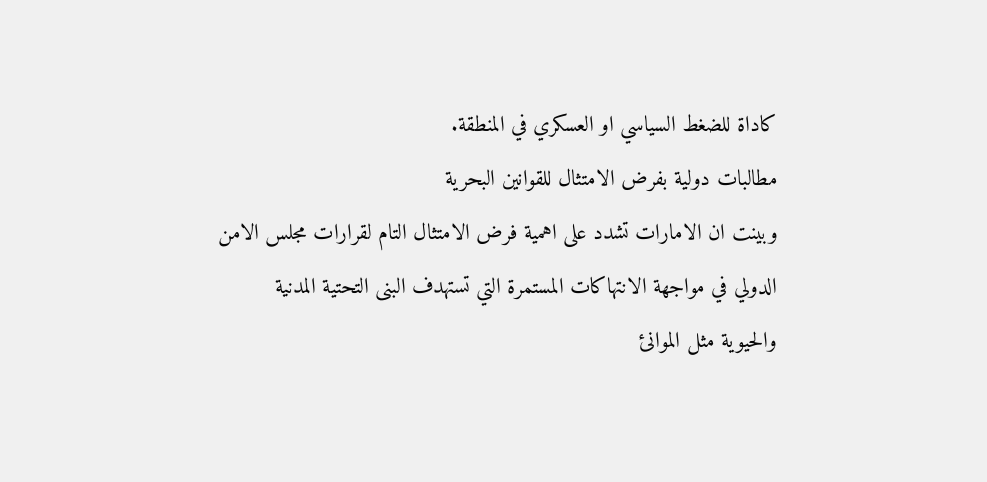كاداة للضغط السياسي او العسكري في المنطقة.
مطالبات دولية بفرض الامتثال للقوانين البحرية
وبينت ان الامارات تشدد على اهمية فرض الامتثال التام لقرارات مجلس الامن الدولي في مواجهة الانتهاكات المستمرة التي تستهدف البنى التحتية المدنية والحيوية مثل الموانئ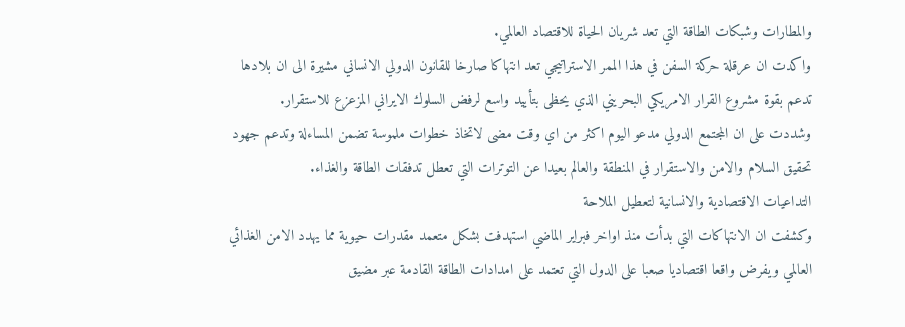والمطارات وشبكات الطاقة التي تعد شريان الحياة للاقتصاد العالمي.
واكدت ان عرقلة حركة السفن في هذا الممر الاستراتيجي تعد انتهاكا صارخا للقانون الدولي الانساني مشيرة الى ان بلادها تدعم بقوة مشروع القرار الامريكي البحريني الذي يحظى بتأييد واسع لرفض السلوك الايراني المزعزع للاستقرار.
وشددت على ان المجتمع الدولي مدعو اليوم اكثر من اي وقت مضى لاتخاذ خطوات ملموسة تضمن المساءلة وتدعم جهود تحقيق السلام والامن والاستقرار في المنطقة والعالم بعيدا عن التوترات التي تعطل تدفقات الطاقة والغذاء.
التداعيات الاقتصادية والانسانية لتعطيل الملاحة
وكشفت ان الانتهاكات التي بدأت منذ اواخر فبراير الماضي استهدفت بشكل متعمد مقدرات حيوية مما يهدد الامن الغذائي العالمي ويفرض واقعا اقتصاديا صعبا على الدول التي تعتمد على امدادات الطاقة القادمة عبر مضيق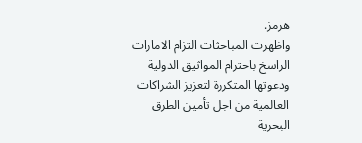هرمز.
واظهرت المباحثات التزام الامارات الراسخ باحترام المواثيق الدولية ودعوتها المتكررة لتعزيز الشراكات العالمية من اجل تأمين الطرق البحرية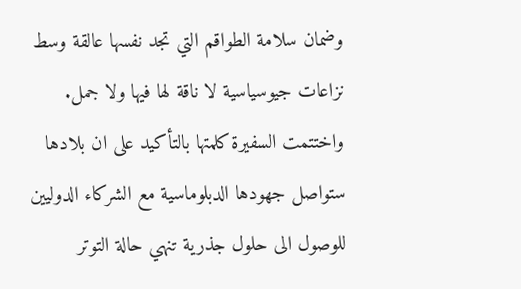وضمان سلامة الطواقم التي تجد نفسها عالقة وسط نزاعات جيوسياسية لا ناقة لها فيها ولا جمل.
واختتمت السفيرة كلمتها بالتأكيد على ان بلادها ستواصل جهودها الدبلوماسية مع الشركاء الدوليين للوصول الى حلول جذرية تنهي حالة التوتر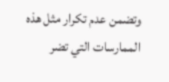وتضمن عدم تكرار مثل هذه الممارسات التي تضر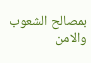بمصالح الشعوب والامن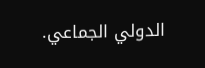الدولي الجماعي.